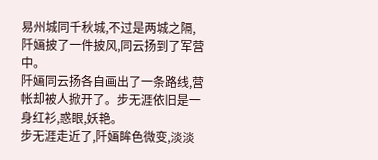易州城同千秋城,不过是两城之隔,阡婳披了一件披风,同云扬到了军营中。
阡婳同云扬各自画出了一条路线,营帐却被人掀开了。步无涯依旧是一身红衫,惑眼,妖艳。
步无涯走近了,阡婳眸色微变,淡淡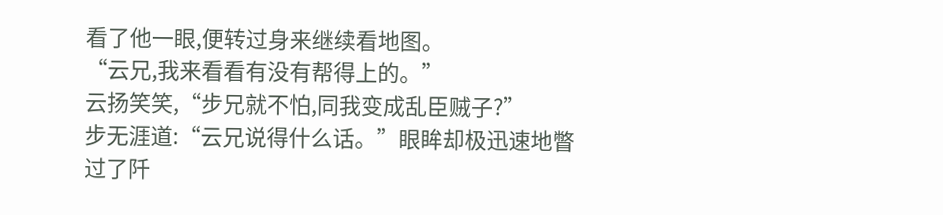看了他一眼,便转过身来继续看地图。
“云兄,我来看看有没有帮得上的。”
云扬笑笑,“步兄就不怕,同我变成乱臣贼子?”
步无涯道:“云兄说得什么话。”眼眸却极迅速地瞥过了阡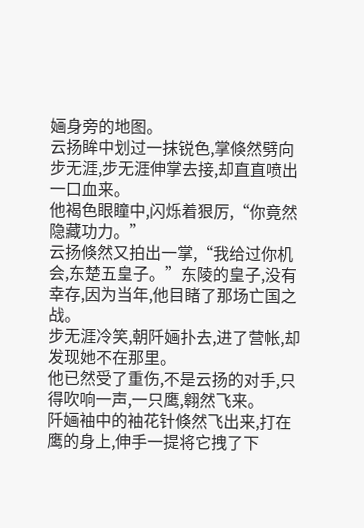婳身旁的地图。
云扬眸中划过一抹锐色,掌倏然劈向步无涯,步无涯伸掌去接,却直直喷出一口血来。
他褐色眼瞳中,闪烁着狠厉,“你竟然隐藏功力。”
云扬倏然又拍出一掌,“我给过你机会,东楚五皇子。”东陵的皇子,没有幸存,因为当年,他目睹了那场亡国之战。
步无涯冷笑,朝阡婳扑去,进了营帐,却发现她不在那里。
他已然受了重伤,不是云扬的对手,只得吹响一声,一只鹰,翱然飞来。
阡婳袖中的袖花针倏然飞出来,打在鹰的身上,伸手一提将它拽了下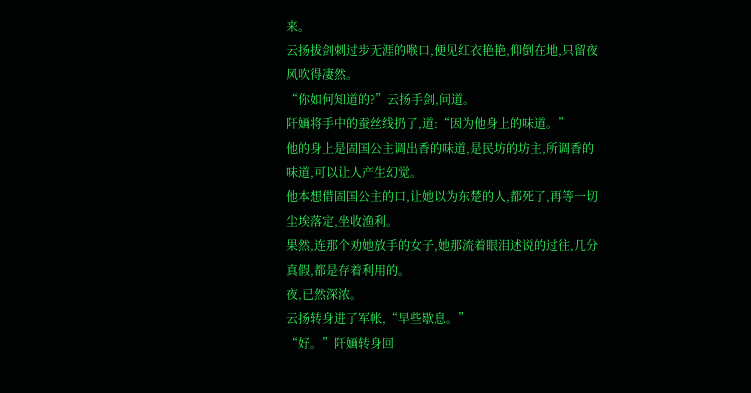来。
云扬拔剑刺过步无涯的喉口,便见红衣艳艳,仰倒在地,只留夜风吹得凄然。
“你如何知道的?”云扬手剑,问道。
阡婳将手中的蚕丝线扔了,道:“因为他身上的味道。”
他的身上是固国公主调出香的味道,是民坊的坊主,所调香的味道,可以让人产生幻觉。
他本想借固国公主的口,让她以为东楚的人,都死了,再等一切尘埃落定,坐收渔利。
果然,连那个劝她放手的女子,她那流着眼泪述说的过往,几分真假,都是存着利用的。
夜,已然深浓。
云扬转身进了军帐,“早些歇息。”
“好。”阡婳转身回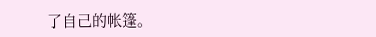了自己的帐篷。